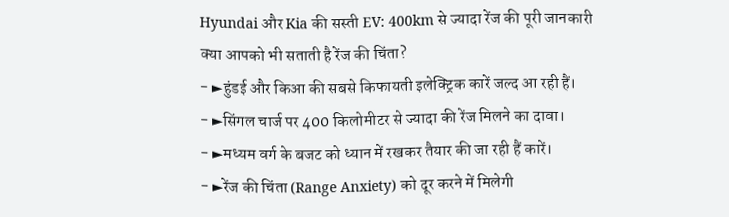Hyundai और Kia की सस्ती EV: 400km से ज्यादा रेंज की पूरी जानकारी
क्या आपको भी सताती है रेंज की चिंता?
- ►हुंडई और किआ की सबसे किफायती इलेक्ट्रिक कारें जल्द आ रही हैं।
- ►सिंगल चार्ज पर 400 किलोमीटर से ज्यादा की रेंज मिलने का दावा।
- ►मध्यम वर्ग के बजट को ध्यान में रखकर तैयार की जा रही हैं कारें।
- ►रेंज की चिंता (Range Anxiety) को दूर करने में मिलेगी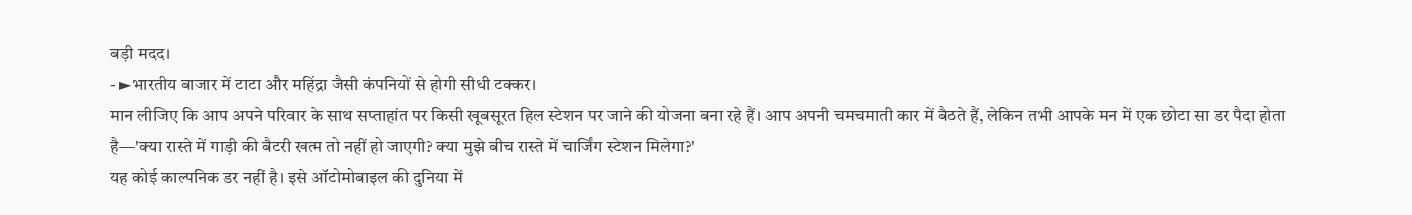बड़ी मदद।
- ►भारतीय बाजार में टाटा और महिंद्रा जैसी कंपनियों से होगी सीधी टक्कर।
मान लीजिए कि आप अपने परिवार के साथ सप्ताहांत पर किसी खूबसूरत हिल स्टेशन पर जाने की योजना बना रहे हैं। आप अपनी चमचमाती कार में बैठते हैं, लेकिन तभी आपके मन में एक छोटा सा डर पैदा होता है—'क्या रास्ते में गाड़ी की बैटरी खत्म तो नहीं हो जाएगी? क्या मुझे बीच रास्ते में चार्जिंग स्टेशन मिलेगा?'
यह कोई काल्पनिक डर नहीं है। इसे ऑटोमोबाइल की दुनिया में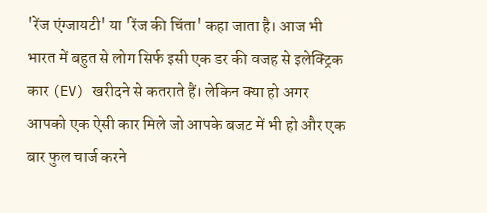'रेंज एंग्जायटी' या 'रेंज की चिंता' कहा जाता है। आज भी भारत में बहुत से लोग सिर्फ इसी एक डर की वजह से इलेक्ट्रिक कार (EV) खरीदने से कतराते हैं। लेकिन क्या हो अगर आपको एक ऐसी कार मिले जो आपके बजट में भी हो और एक बार फुल चार्ज करने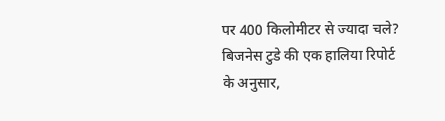पर 400 किलोमीटर से ज्यादा चले?
बिजनेस टुडे की एक हालिया रिपोर्ट के अनुसार,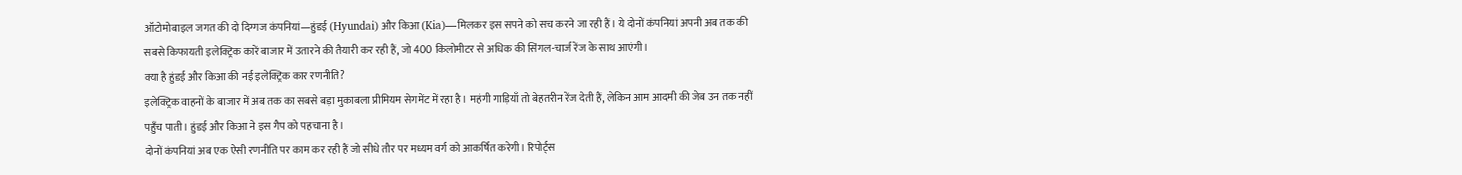ऑटोमोबाइल जगत की दो दिग्गज कंपनियां—हुंडई (Hyundai) और किआ (Kia)—मिलकर इस सपने को सच करने जा रही हैं। ये दोनों कंपनियां अपनी अब तक की सबसे किफायती इलेक्ट्रिक कारें बाजार में उतारने की तैयारी कर रही हैं, जो 400 किलोमीटर से अधिक की सिंगल-चार्ज रेंज के साथ आएंगी।
क्या है हुंडई और किआ की नई इलेक्ट्रिक कार रणनीति?
इलेक्ट्रिक वाहनों के बाजार में अब तक का सबसे बड़ा मुकाबला प्रीमियम सेगमेंट में रहा है। महंगी गाड़ियाँ तो बेहतरीन रेंज देती हैं, लेकिन आम आदमी की जेब उन तक नहीं पहुँच पाती। हुंडई और किआ ने इस गैप को पहचाना है।
दोनों कंपनियां अब एक ऐसी रणनीति पर काम कर रही हैं जो सीधे तौर पर मध्यम वर्ग को आकर्षित करेगी। रिपोर्ट्स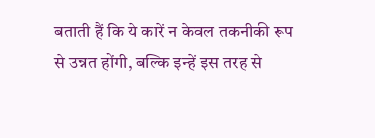बताती हैं कि ये कारें न केवल तकनीकी रूप से उन्नत होंगी, बल्कि इन्हें इस तरह से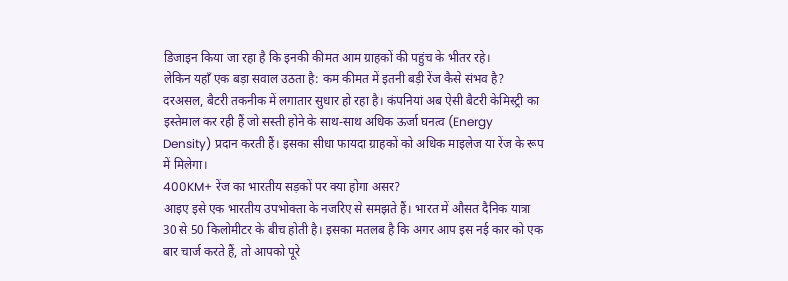डिजाइन किया जा रहा है कि इनकी कीमत आम ग्राहकों की पहुंच के भीतर रहे।
लेकिन यहाँ एक बड़ा सवाल उठता है: कम कीमत में इतनी बड़ी रेंज कैसे संभव है? दरअसल, बैटरी तकनीक में लगातार सुधार हो रहा है। कंपनियां अब ऐसी बैटरी केमिस्ट्री का इस्तेमाल कर रही हैं जो सस्ती होने के साथ-साथ अधिक ऊर्जा घनत्व (Energy Density) प्रदान करती हैं। इसका सीधा फायदा ग्राहकों को अधिक माइलेज या रेंज के रूप में मिलेगा।
400KM+ रेंज का भारतीय सड़कों पर क्या होगा असर?
आइए इसे एक भारतीय उपभोक्ता के नजरिए से समझते हैं। भारत में औसत दैनिक यात्रा 30 से 50 किलोमीटर के बीच होती है। इसका मतलब है कि अगर आप इस नई कार को एक बार चार्ज करते हैं, तो आपको पूरे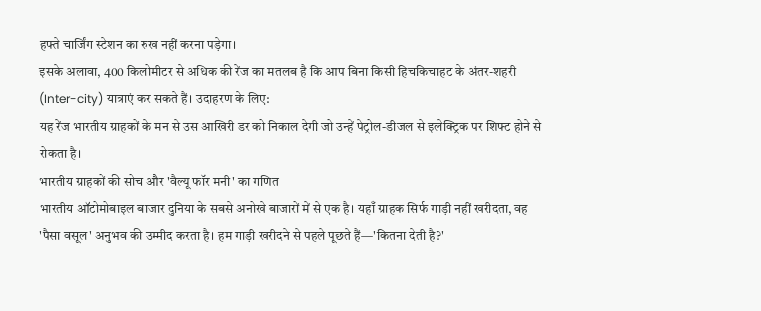हफ्ते चार्जिंग स्टेशन का रुख नहीं करना पड़ेगा।
इसके अलावा, 400 किलोमीटर से अधिक की रेंज का मतलब है कि आप बिना किसी हिचकिचाहट के अंतर-शहरी (Inter-city) यात्राएं कर सकते हैं। उदाहरण के लिए:
यह रेंज भारतीय ग्राहकों के मन से उस आखिरी डर को निकाल देगी जो उन्हें पेट्रोल-डीजल से इलेक्ट्रिक पर शिफ्ट होने से रोकता है।
भारतीय ग्राहकों की सोच और 'वैल्यू फॉर मनी' का गणित
भारतीय ऑटोमोबाइल बाजार दुनिया के सबसे अनोखे बाजारों में से एक है। यहाँ ग्राहक सिर्फ गाड़ी नहीं खरीदता, वह 'पैसा वसूल' अनुभव की उम्मीद करता है। हम गाड़ी खरीदने से पहले पूछते हैं—'कितना देती है?'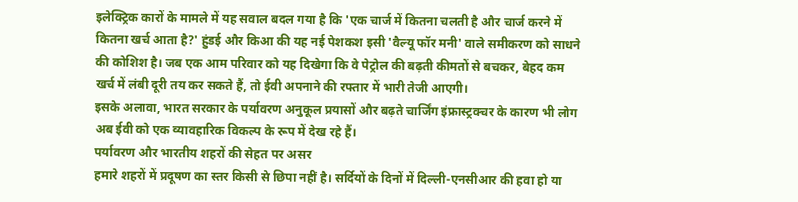इलेक्ट्रिक कारों के मामले में यह सवाल बदल गया है कि 'एक चार्ज में कितना चलती है और चार्ज करने में कितना खर्च आता है?' हुंडई और किआ की यह नई पेशकश इसी 'वैल्यू फॉर मनी' वाले समीकरण को साधने की कोशिश है। जब एक आम परिवार को यह दिखेगा कि वे पेट्रोल की बढ़ती कीमतों से बचकर, बेहद कम खर्च में लंबी दूरी तय कर सकते हैं, तो ईवी अपनाने की रफ्तार में भारी तेजी आएगी।
इसके अलावा, भारत सरकार के पर्यावरण अनुकूल प्रयासों और बढ़ते चार्जिंग इंफ्रास्ट्रक्चर के कारण भी लोग अब ईवी को एक व्यावहारिक विकल्प के रूप में देख रहे हैं।
पर्यावरण और भारतीय शहरों की सेहत पर असर
हमारे शहरों में प्रदूषण का स्तर किसी से छिपा नहीं है। सर्दियों के दिनों में दिल्ली-एनसीआर की हवा हो या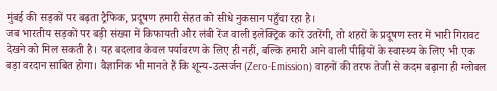मुंबई की सड़कों पर बढ़ता ट्रैफिक, प्रदूषण हमारी सेहत को सीधे नुकसान पहुँचा रहा है।
जब भारतीय सड़कों पर बड़ी संख्या में किफायती और लंबी रेंज वाली इलेक्ट्रिक कारें उतरेंगी, तो शहरों के प्रदूषण स्तर में भारी गिरावट देखने को मिल सकती है। यह बदलाव केवल पर्यावरण के लिए ही नहीं, बल्कि हमारी आने वाली पीढ़ियों के स्वास्थ्य के लिए भी एक बड़ा वरदान साबित होगा। वैज्ञानिक भी मानते हैं कि शून्य-उत्सर्जन (Zero-Emission) वाहनों की तरफ तेजी से कदम बढ़ाना ही ग्लोबल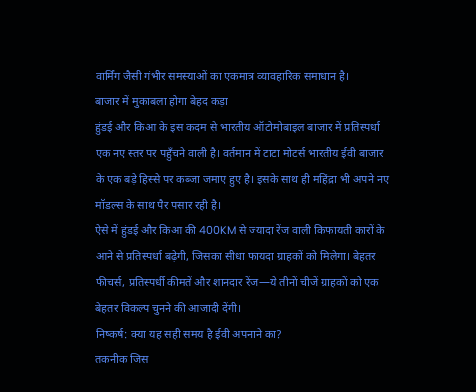वार्मिंग जैसी गंभीर समस्याओं का एकमात्र व्यावहारिक समाधान है।
बाजार में मुकाबला होगा बेहद कड़ा
हुंडई और किआ के इस कदम से भारतीय ऑटोमोबाइल बाजार में प्रतिस्पर्धा एक नए स्तर पर पहुँचने वाली है। वर्तमान में टाटा मोटर्स भारतीय ईवी बाजार के एक बड़े हिस्से पर कब्जा जमाए हुए है। इसके साथ ही महिंद्रा भी अपने नए मॉडल्स के साथ पैर पसार रही है।
ऐसे में हुंडई और किआ की 400KM से ज्यादा रेंज वाली किफायती कारों के आने से प्रतिस्पर्धा बढ़ेगी, जिसका सीधा फायदा ग्राहकों को मिलेगा। बेहतर फीचर्स, प्रतिस्पर्धी कीमतें और शानदार रेंज—ये तीनों चीजें ग्राहकों को एक बेहतर विकल्प चुनने की आजादी देंगी।
निष्कर्ष: क्या यह सही समय है ईवी अपनाने का?
तकनीक जिस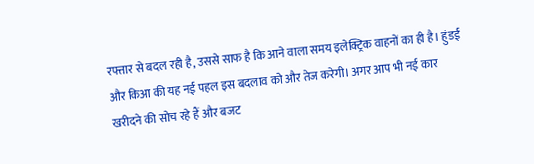रफ्तार से बदल रही है, उससे साफ है कि आने वाला समय इलेक्ट्रिक वाहनों का ही है। हुंडई और किआ की यह नई पहल इस बदलाव को और तेज करेगी। अगर आप भी नई कार खरीदने की सोच रहे हैं और बजट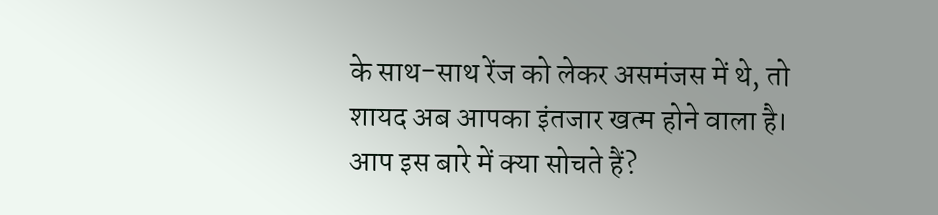के साथ-साथ रेंज को लेकर असमंजस में थे, तो शायद अब आपका इंतजार खत्म होने वाला है।
आप इस बारे में क्या सोचते हैं?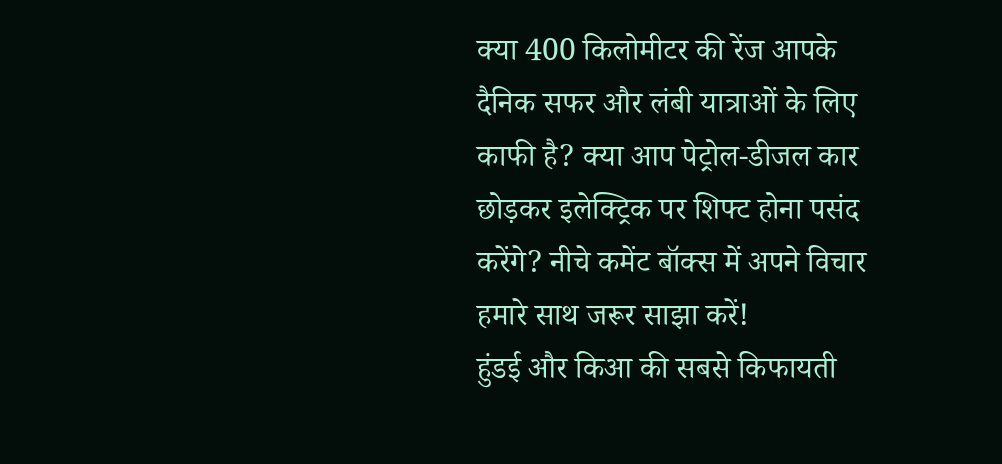क्या 400 किलोमीटर की रेंज आपके दैनिक सफर और लंबी यात्राओं के लिए काफी है? क्या आप पेट्रोल-डीजल कार छोड़कर इलेक्ट्रिक पर शिफ्ट होना पसंद करेंगे? नीचे कमेंट बॉक्स में अपने विचार हमारे साथ जरूर साझा करें!
हुंडई और किआ की सबसे किफायती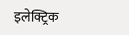इलेक्ट्रिक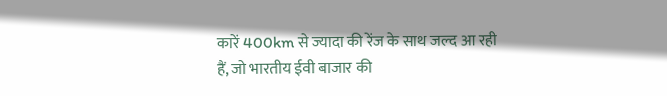कारें 400km से ज्यादा की रेंज के साथ जल्द आ रही हैं, जो भारतीय ईवी बाजार की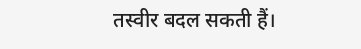तस्वीर बदल सकती हैं।